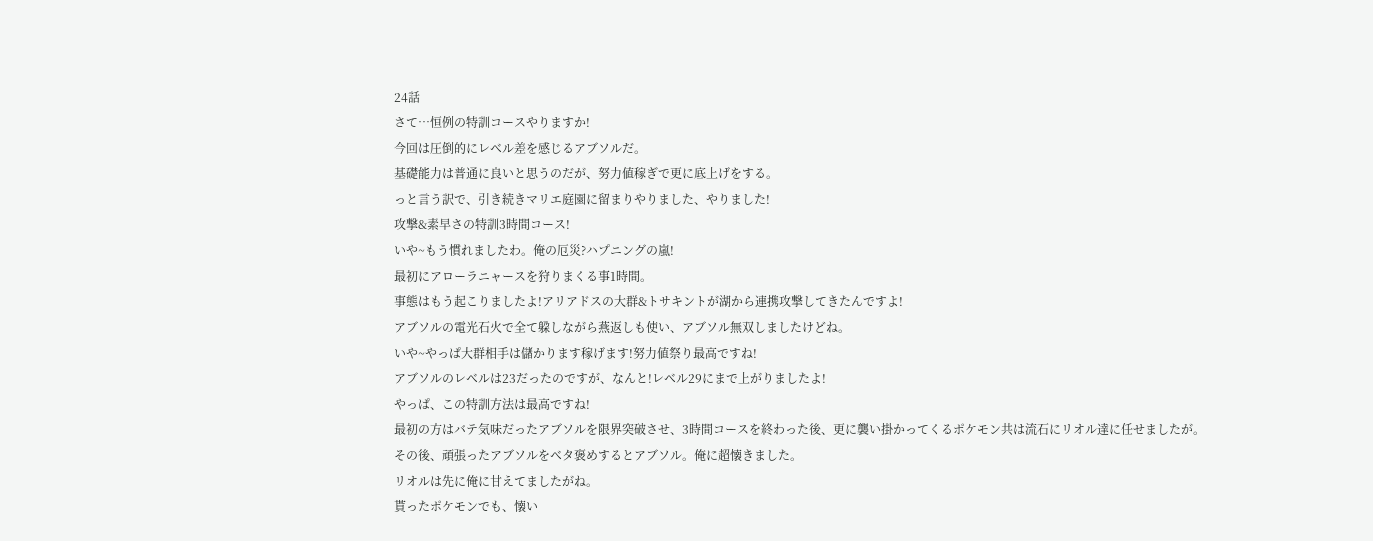24話
さて…恒例の特訓コースやりますか!
今回は圧倒的にレベル差を感じるアブソルだ。
基礎能力は普通に良いと思うのだが、努力値稼ぎで更に底上げをする。
っと言う訳で、引き続きマリエ庭園に留まりやりました、やりました!
攻撃&素早さの特訓3時間コース!
いや~もう慣れましたわ。俺の厄災?ハプニングの嵐!
最初にアローラニャースを狩りまくる事1時間。
事態はもう起こりましたよ!アリアドスの大群&トサキントが湖から連携攻撃してきたんですよ!
アブソルの電光石火で全て躱しながら燕返しも使い、アブソル無双しましたけどね。
いや~やっぱ大群相手は儲かります稼げます!努力値祭り最高ですね!
アブソルのレベルは23だったのですが、なんと!レベル29にまで上がりましたよ!
やっぱ、この特訓方法は最高ですね!
最初の方はバテ気味だったアブソルを限界突破させ、3時間コースを終わった後、更に襲い掛かってくるポケモン共は流石にリオル達に任せましたが。
その後、頑張ったアブソルをベタ褒めするとアブソル。俺に超懐きました。
リオルは先に俺に甘えてましたがね。
貰ったポケモンでも、懐い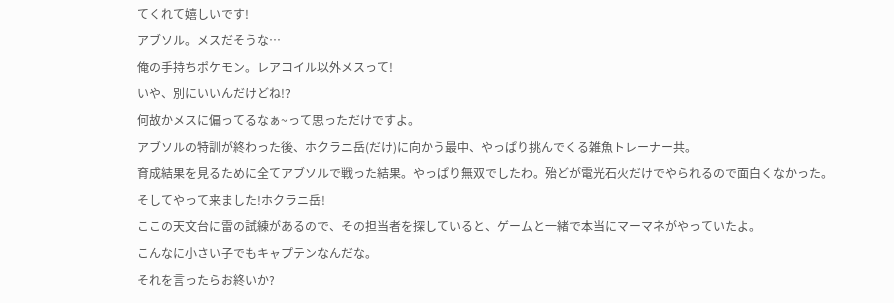てくれて嬉しいです!
アブソル。メスだそうな…
俺の手持ちポケモン。レアコイル以外メスって!
いや、別にいいんだけどね!?
何故かメスに偏ってるなぁ~って思っただけですよ。
アブソルの特訓が終わった後、ホクラニ岳(だけ)に向かう最中、やっぱり挑んでくる雑魚トレーナー共。
育成結果を見るために全てアブソルで戦った結果。やっぱり無双でしたわ。殆どが電光石火だけでやられるので面白くなかった。
そしてやって来ました!ホクラニ岳!
ここの天文台に雷の試練があるので、その担当者を探していると、ゲームと一緒で本当にマーマネがやっていたよ。
こんなに小さい子でもキャプテンなんだな。
それを言ったらお終いか?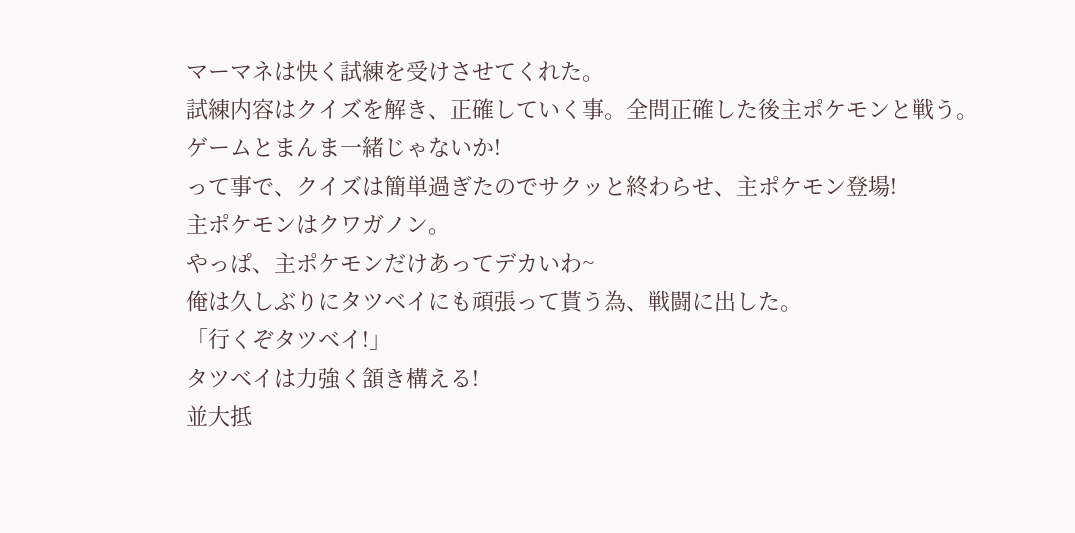マーマネは快く試練を受けさせてくれた。
試練内容はクイズを解き、正確していく事。全問正確した後主ポケモンと戦う。
ゲームとまんま一緒じゃないか!
って事で、クイズは簡単過ぎたのでサクッと終わらせ、主ポケモン登場!
主ポケモンはクワガノン。
やっぱ、主ポケモンだけあってデカいわ~
俺は久しぶりにタツベイにも頑張って貰う為、戦闘に出した。
「行くぞタツベイ!」
タツベイは力強く頷き構える!
並大抵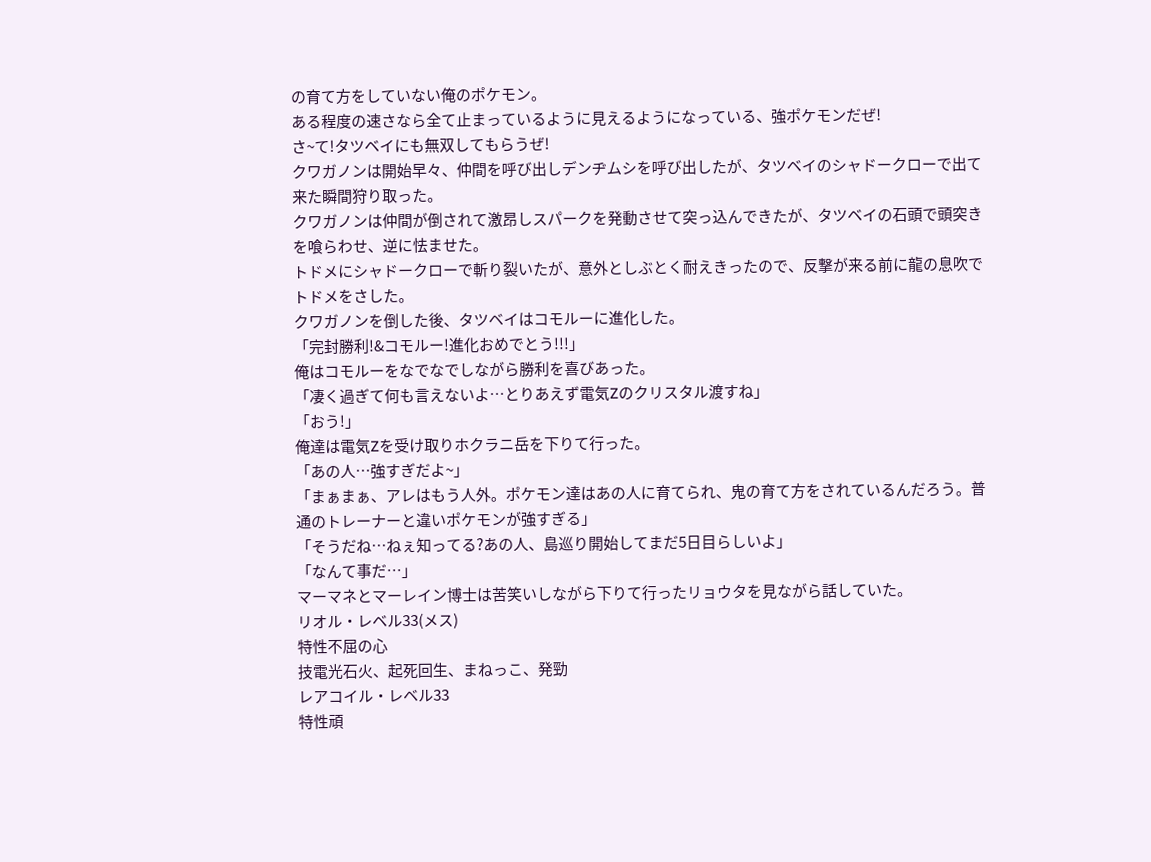の育て方をしていない俺のポケモン。
ある程度の速さなら全て止まっているように見えるようになっている、強ポケモンだぜ!
さ~て!タツベイにも無双してもらうぜ!
クワガノンは開始早々、仲間を呼び出しデンヂムシを呼び出したが、タツベイのシャドークローで出て来た瞬間狩り取った。
クワガノンは仲間が倒されて激昂しスパークを発動させて突っ込んできたが、タツベイの石頭で頭突きを喰らわせ、逆に怯ませた。
トドメにシャドークローで斬り裂いたが、意外としぶとく耐えきったので、反撃が来る前に龍の息吹でトドメをさした。
クワガノンを倒した後、タツベイはコモルーに進化した。
「完封勝利!&コモルー!進化おめでとう!!!」
俺はコモルーをなでなでしながら勝利を喜びあった。
「凄く過ぎて何も言えないよ…とりあえず電気Zのクリスタル渡すね」
「おう!」
俺達は電気Zを受け取りホクラニ岳を下りて行った。
「あの人…強すぎだよ~」
「まぁまぁ、アレはもう人外。ポケモン達はあの人に育てられ、鬼の育て方をされているんだろう。普通のトレーナーと違いポケモンが強すぎる」
「そうだね…ねぇ知ってる?あの人、島巡り開始してまだ5日目らしいよ」
「なんて事だ…」
マーマネとマーレイン博士は苦笑いしながら下りて行ったリョウタを見ながら話していた。
リオル・レベル33(メス)
特性不屈の心
技電光石火、起死回生、まねっこ、発勁
レアコイル・レベル33
特性頑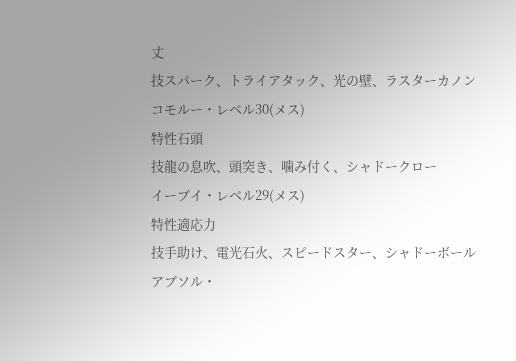丈
技スパーク、トライアタック、光の壁、ラスターカノン
コモルー・レベル30(メス)
特性石頭
技龍の息吹、頭突き、噛み付く、シャドークロー
イーブイ・レベル29(メス)
特性適応力
技手助け、電光石火、スピードスター、シャドーボール
アブソル・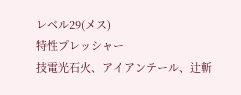レベル29(メス)
特性プレッシャー
技電光石火、アイアンテール、辻斬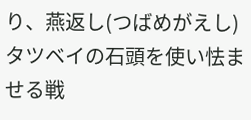り、燕返し(つばめがえし)
タツベイの石頭を使い怯ませる戦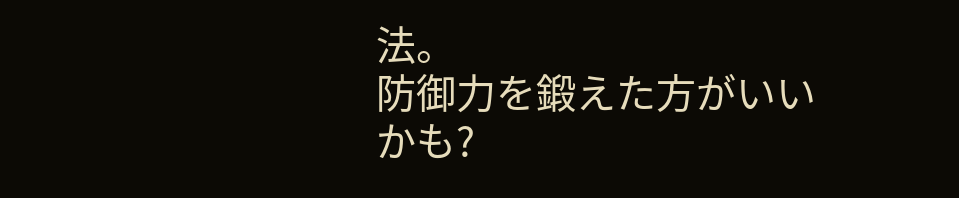法。
防御力を鍛えた方がいいかも?